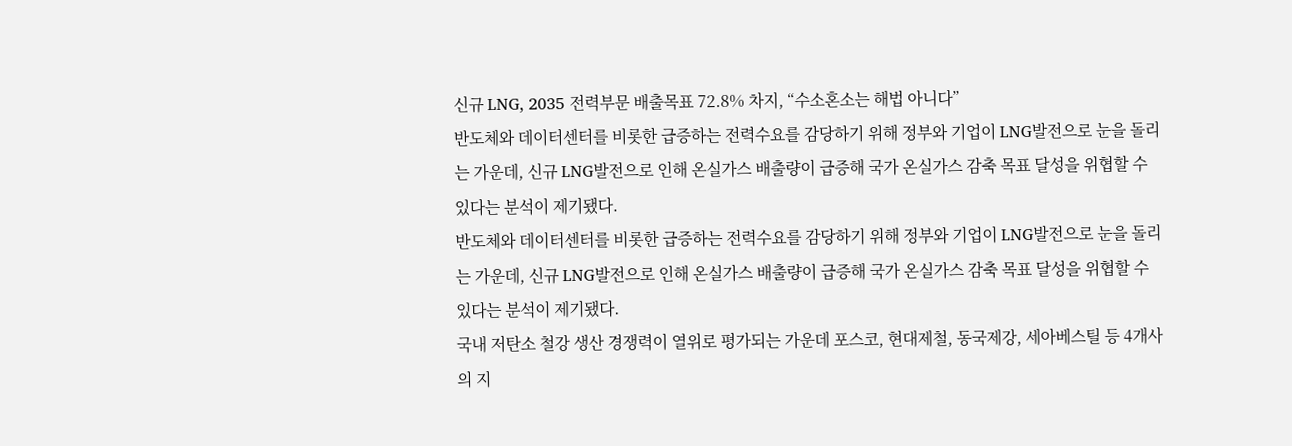신규 LNG, 2035 전력부문 배출목표 72.8% 차지, “수소혼소는 해법 아니다”
반도체와 데이터센터를 비롯한 급증하는 전력수요를 감당하기 위해 정부와 기업이 LNG발전으로 눈을 돌리는 가운데, 신규 LNG발전으로 인해 온실가스 배출량이 급증해 국가 온실가스 감축 목표 달성을 위협할 수 있다는 분석이 제기됐다.
반도체와 데이터센터를 비롯한 급증하는 전력수요를 감당하기 위해 정부와 기업이 LNG발전으로 눈을 돌리는 가운데, 신규 LNG발전으로 인해 온실가스 배출량이 급증해 국가 온실가스 감축 목표 달성을 위협할 수 있다는 분석이 제기됐다.
국내 저탄소 철강 생산 경쟁력이 열위로 평가되는 가운데 포스코, 현대제철, 동국제강, 세아베스틸 등 4개사의 지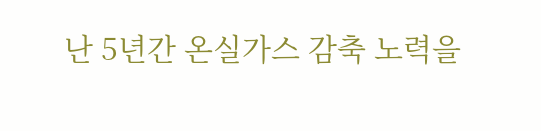난 5년간 온실가스 감축 노력을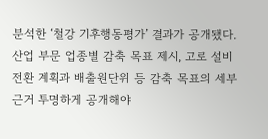분석한 ‘철강 기후행동평가’ 결과가 공개됐다.
산업 부문 업종별 감축 목표 제시, 고로 설비 전환 계획과 배출원단위 등 감축 목표의 세부 근거 투명하게 공개해야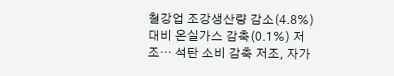철강업 조강생산량 감소(4.8%) 대비 온실가스 감축(0.1%) 저조… 석탄 소비 감축 저조, 자가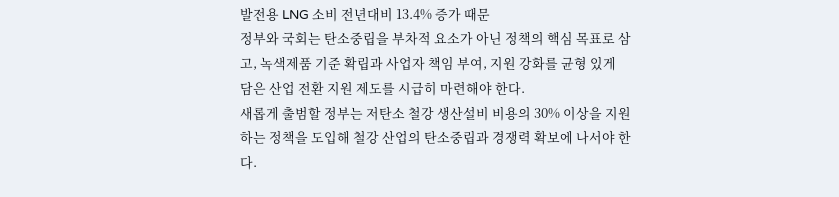발전용 LNG 소비 전년대비 13.4% 증가 때문
정부와 국회는 탄소중립을 부차적 요소가 아닌 정책의 핵심 목표로 삼고, 녹색제품 기준 확립과 사업자 책임 부여, 지원 강화를 균형 있게 담은 산업 전환 지원 제도를 시급히 마련해야 한다.
새롭게 출범할 정부는 저탄소 철강 생산설비 비용의 30% 이상을 지원하는 정책을 도입해 철강 산업의 탄소중립과 경쟁력 확보에 나서야 한다.